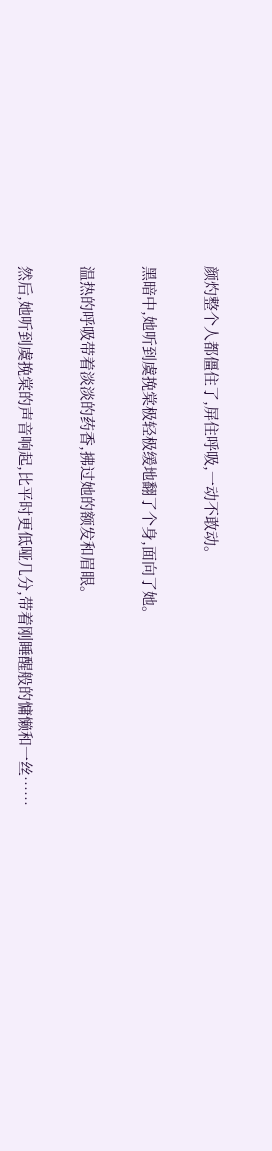颜灼整个人都僵住了,屏住呼吸,一动不敢动。

黑暗中,她听到虞挽棠极轻极缓地翻了个身,面向了她。

温热的呼吸带着淡淡的药香,拂过她的额发和眉眼。

然后,她听到虞挽棠的声音响起,比平时更低哑几分,带着刚睡醒般的慵懒和一丝……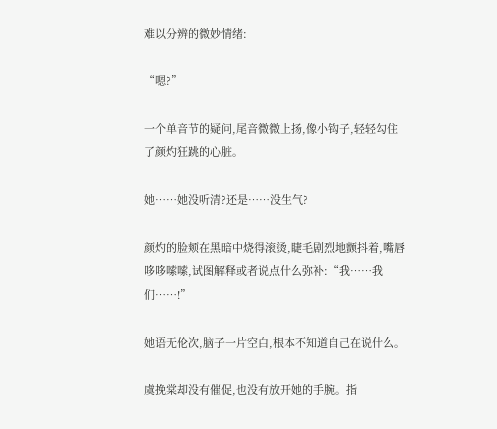难以分辨的微妙情绪:

“嗯?”

一个单音节的疑问,尾音微微上扬,像小钩子,轻轻勾住了颜灼狂跳的心脏。

她……她没听清?还是……没生气?

颜灼的脸颊在黑暗中烧得滚烫,睫毛剧烈地颤抖着,嘴唇哆哆嗦嗦,试图解释或者说点什么弥补:“我……我们……!”

她语无伦次,脑子一片空白,根本不知道自己在说什么。

虞挽棠却没有催促,也没有放开她的手腕。指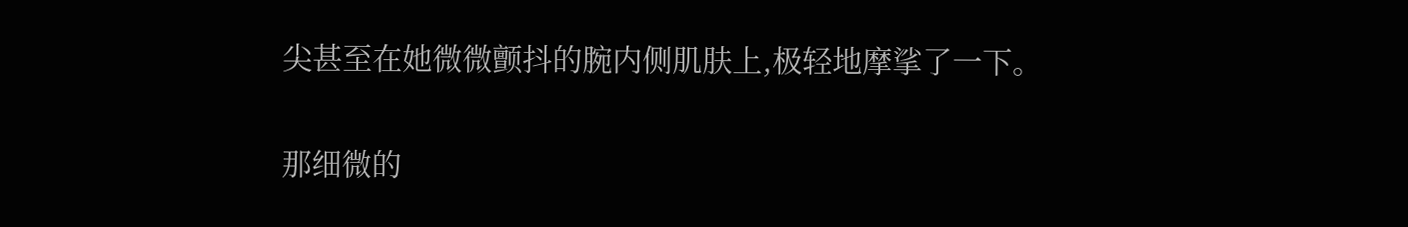尖甚至在她微微颤抖的腕内侧肌肤上,极轻地摩挲了一下。

那细微的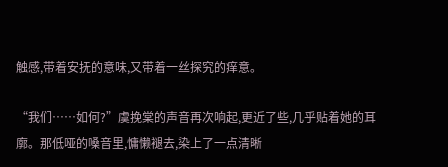触感,带着安抚的意味,又带着一丝探究的痒意。

“我们……如何?”虞挽棠的声音再次响起,更近了些,几乎贴着她的耳廓。那低哑的嗓音里,慵懒褪去,染上了一点清晰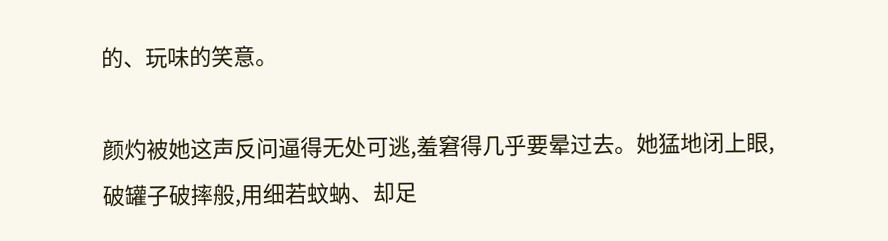的、玩味的笑意。

颜灼被她这声反问逼得无处可逃,羞窘得几乎要晕过去。她猛地闭上眼,破罐子破摔般,用细若蚊蚋、却足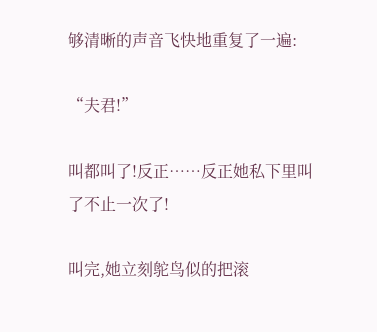够清晰的声音飞快地重复了一遍:

“夫君!”

叫都叫了!反正……反正她私下里叫了不止一次了!

叫完,她立刻鸵鸟似的把滚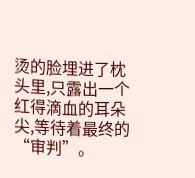烫的脸埋进了枕头里,只露出一个红得滴血的耳朵尖,等待着最终的“审判”。